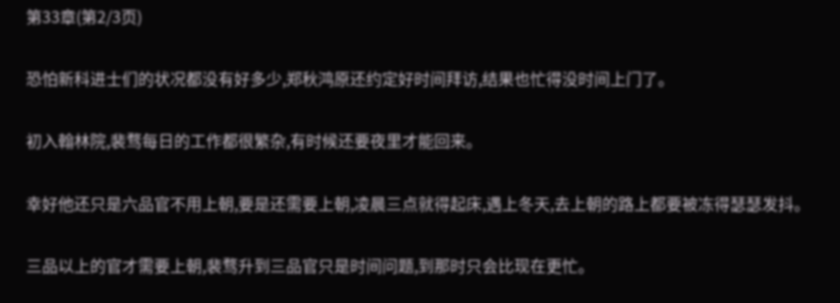第33章(第2/3页)

恐怕新科进士们的状况都没有好多少,郑秋鸿原还约定好时间拜访,结果也忙得没时间上门了。

初入翰林院,裴骛每日的工作都很繁杂,有时候还要夜里才能回来。

幸好他还只是六品官不用上朝,要是还需要上朝,凌晨三点就得起床,遇上冬天,去上朝的路上都要被冻得瑟瑟发抖。

三品以上的官才需要上朝,裴骛升到三品官只是时间问题,到那时只会比现在更忙。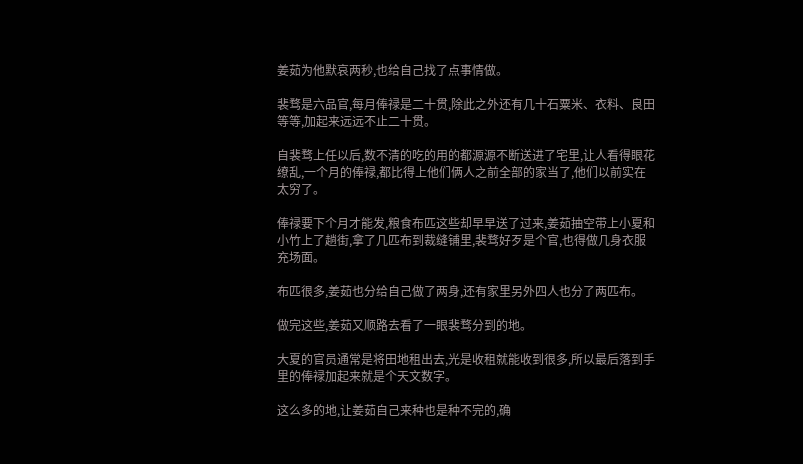姜茹为他默哀两秒,也给自己找了点事情做。

裴骛是六品官,每月俸禄是二十贯,除此之外还有几十石粟米、衣料、良田等等,加起来远远不止二十贯。

自裴骛上任以后,数不清的吃的用的都源源不断送进了宅里,让人看得眼花缭乱,一个月的俸禄,都比得上他们俩人之前全部的家当了,他们以前实在太穷了。

俸禄要下个月才能发,粮食布匹这些却早早送了过来,姜茹抽空带上小夏和小竹上了趟街,拿了几匹布到裁缝铺里,裴骛好歹是个官,也得做几身衣服充场面。

布匹很多,姜茹也分给自己做了两身,还有家里另外四人也分了两匹布。

做完这些,姜茹又顺路去看了一眼裴骛分到的地。

大夏的官员通常是将田地租出去,光是收租就能收到很多,所以最后落到手里的俸禄加起来就是个天文数字。

这么多的地,让姜茹自己来种也是种不完的,确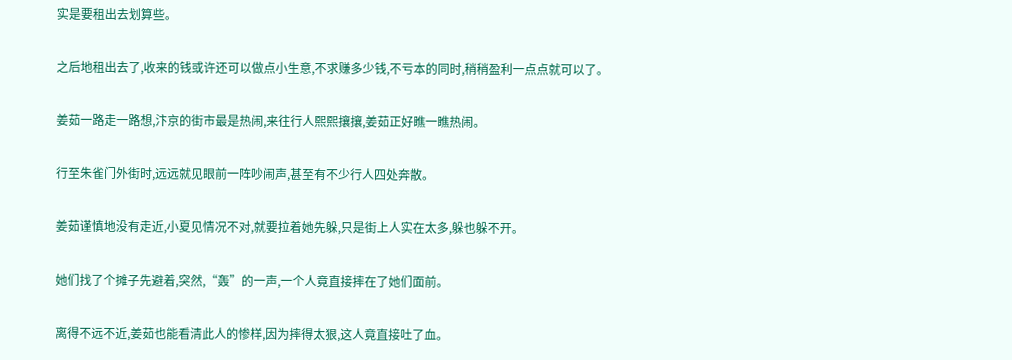实是要租出去划算些。

之后地租出去了,收来的钱或许还可以做点小生意,不求赚多少钱,不亏本的同时,稍稍盈利一点点就可以了。

姜茹一路走一路想,汴京的街市最是热闹,来往行人熙熙攘攘,姜茹正好瞧一瞧热闹。

行至朱雀门外街时,远远就见眼前一阵吵闹声,甚至有不少行人四处奔散。

姜茹谨慎地没有走近,小夏见情况不对,就要拉着她先躲,只是街上人实在太多,躲也躲不开。

她们找了个摊子先避着,突然,“轰”的一声,一个人竟直接摔在了她们面前。

离得不远不近,姜茹也能看清此人的惨样,因为摔得太狠,这人竟直接吐了血。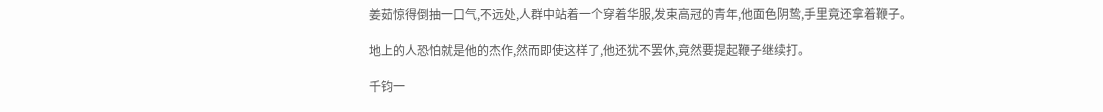姜茹惊得倒抽一口气,不远处,人群中站着一个穿着华服,发束高冠的青年,他面色阴鸷,手里竟还拿着鞭子。

地上的人恐怕就是他的杰作,然而即使这样了,他还犹不罢休,竟然要提起鞭子继续打。

千钧一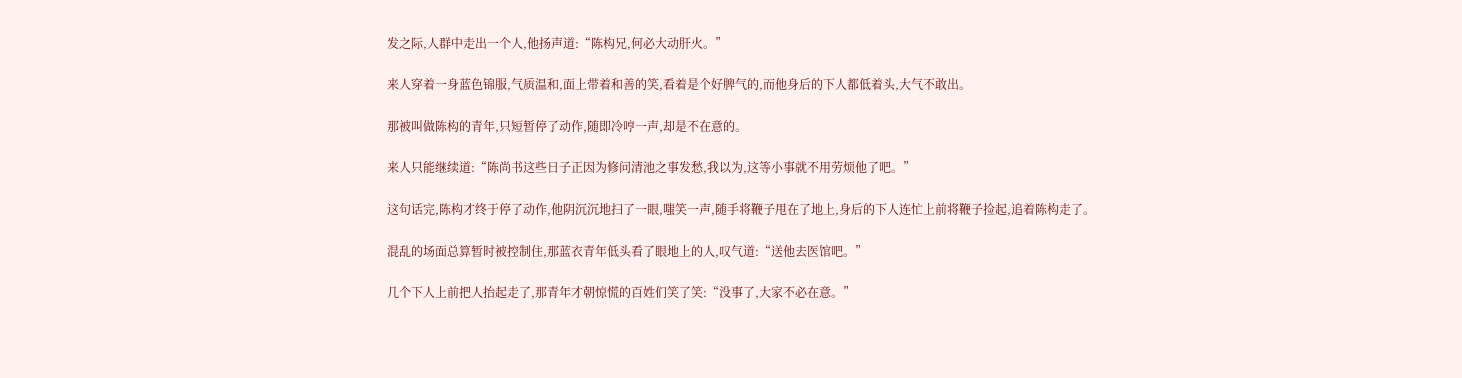发之际,人群中走出一个人,他扬声道:“陈构兄,何必大动肝火。”

来人穿着一身蓝色锦服,气质温和,面上带着和善的笑,看着是个好脾气的,而他身后的下人都低着头,大气不敢出。

那被叫做陈构的青年,只短暂停了动作,随即冷哼一声,却是不在意的。

来人只能继续道:“陈尚书这些日子正因为修问清池之事发愁,我以为,这等小事就不用劳烦他了吧。”

这句话完,陈构才终于停了动作,他阴沉沉地扫了一眼,嗤笑一声,随手将鞭子甩在了地上,身后的下人连忙上前将鞭子捡起,追着陈构走了。

混乱的场面总算暂时被控制住,那蓝衣青年低头看了眼地上的人,叹气道:“送他去医馆吧。”

几个下人上前把人抬起走了,那青年才朝惊慌的百姓们笑了笑:“没事了,大家不必在意。”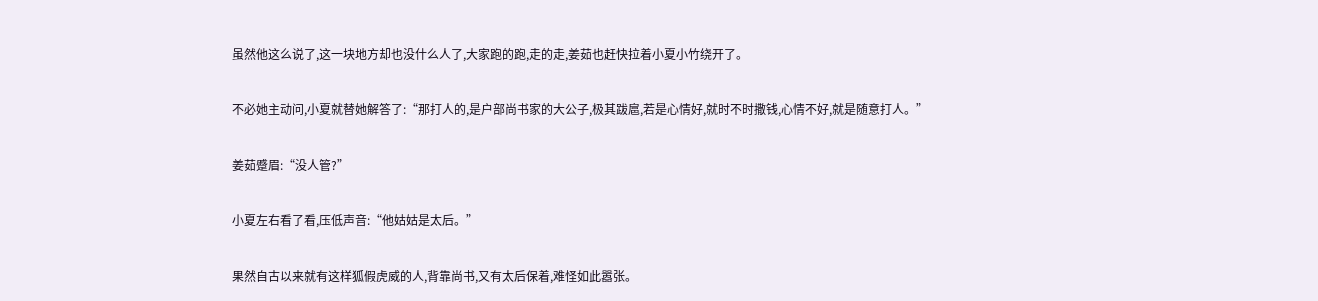虽然他这么说了,这一块地方却也没什么人了,大家跑的跑,走的走,姜茹也赶快拉着小夏小竹绕开了。

不必她主动问,小夏就替她解答了:“那打人的,是户部尚书家的大公子,极其跋扈,若是心情好,就时不时撒钱,心情不好,就是随意打人。”

姜茹蹙眉:“没人管?”

小夏左右看了看,压低声音:“他姑姑是太后。”

果然自古以来就有这样狐假虎威的人,背靠尚书,又有太后保着,难怪如此嚣张。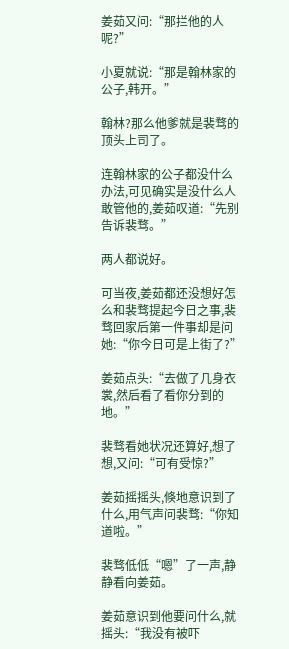姜茹又问:“那拦他的人呢?”

小夏就说:“那是翰林家的公子,韩开。”

翰林?那么他爹就是裴骛的顶头上司了。

连翰林家的公子都没什么办法,可见确实是没什么人敢管他的,姜茹叹道:“先别告诉裴骛。”

两人都说好。

可当夜,姜茹都还没想好怎么和裴骛提起今日之事,裴骛回家后第一件事却是问她:“你今日可是上街了?”

姜茹点头:“去做了几身衣裳,然后看了看你分到的地。”

裴骛看她状况还算好,想了想,又问:“可有受惊?”

姜茹摇摇头,倏地意识到了什么,用气声问裴骛:“你知道啦。”

裴骛低低“嗯”了一声,静静看向姜茹。

姜茹意识到他要问什么,就摇头:“我没有被吓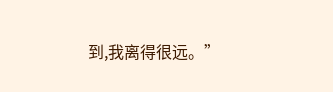到,我离得很远。”